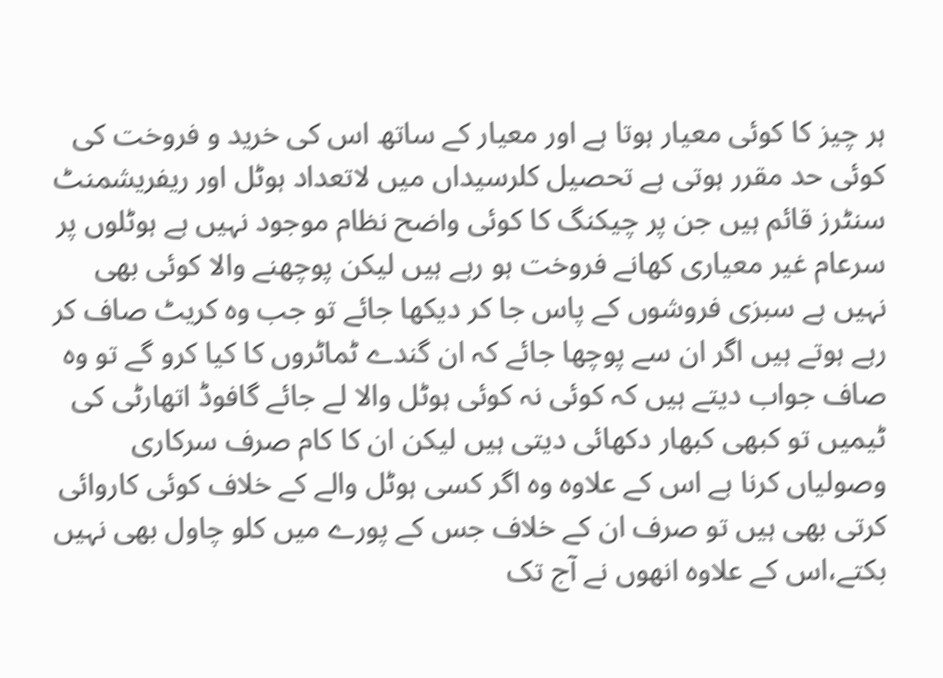ہر چیز کا کوئی معیار ہوتا ہے اور معیار کے ساتھ اس کی خرید و فروخت کی کوئی حد مقرر ہوتی ہے تحصیل کلرسیداں میں لاتعداد ہوٹل اور ریفریشمنٹ سنٹرز قائم ہیں جن پر چیکنگ کا کوئی واضح نظام موجود نہیں ہے ہوٹلوں پر سرعام غیر معیاری کھانے فروخت ہو رہے ہیں لیکن پوچھنے والا کوئی بھی نہیں ہے سبزی فروشوں کے پاس جا کر دیکھا جائے تو جب وہ کریٹ صاف کر رہے ہوتے ہیں اگر ان سے پوچھا جائے کہ ان گندے ٹماٹروں کا کیا کرو گے تو وہ صاف جواب دیتے ہیں کہ کوئی نہ کوئی ہوٹل والا لے جائے گافوڈ اتھارٹی کی ٹیمیں تو کبھی کبھار دکھائی دیتی ہیں لیکن ان کا کام صرف سرکاری وصولیاں کرنا ہے اس کے علاوہ وہ اگر کسی ہوٹل والے کے خلاف کوئی کاروائی کرتی بھی ہیں تو صرف ان کے خلاف جس کے پورے میں کلو چاول بھی نہیں بکتے،اس کے علاوہ انھوں نے آج تک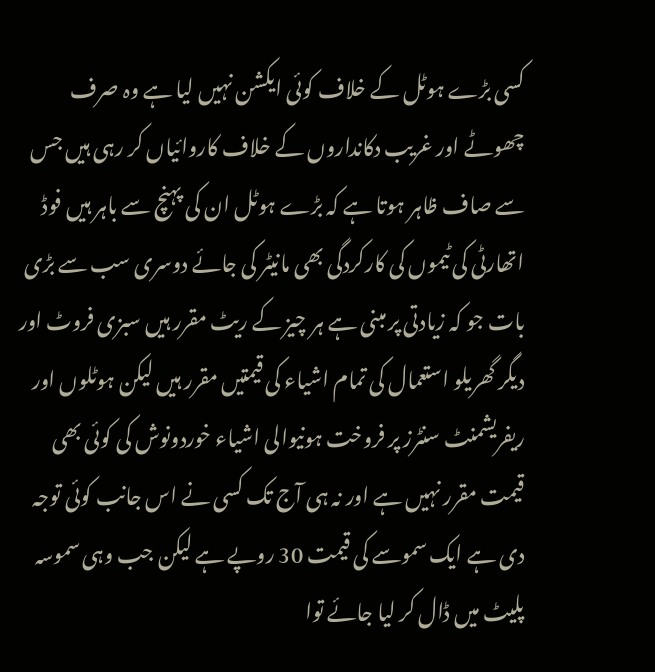کسی بڑے ہوٹل کے خلاف کوئی ایکشن نہیں لیا ہے وہ صرف چھوٹے اور غریب دکانداروں کے خلاف کاروائیاں کر رہی ہیں جس سے صاف ظاہر ہوتا ہے کہ بڑے ہوٹل ان کی پہنچ سے باہر ہیں فوڈ اتھارٹی کی ٹیموں کی کارکردگی بھی مانیٹر کی جائے دوسری سب سے بڑی بات جو کہ زیادتی پر مبنی ہے ہر چیز کے ریٹ مقرر ہیں سبزی فروٹ اور دیگر گھریلو استعمال کی تمام اشیاء کی قیمتیں مقرر ہیں لیکن ہوٹلوں اور ریفریشمنٹ سنٹرز پر فروخت ہونیوالی اشیاء خوردونوش کی کوئی بھی قیمت مقرر نہیں ہے اور نہ ہی آج تک کسی نے اس جانب کوئی توجہ دی ہے ایک سموسے کی قیمت 30 روپے ہے لیکن جب وہی سموسہ پلیٹ میں ڈال کر لیا جائے توا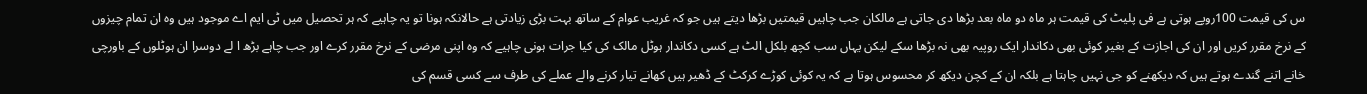س کی قیمت 100روپے ہوتی ہے فی پلیٹ کی قیمت ہر ماہ دو ماہ بعد بڑھا دی جاتی ہے مالکان جب چاہیں قیمتیں بڑھا دیتے ہیں جو کہ غریب عوام کے ساتھ بہت بڑی زیادتی ہے حالانکہ ہونا تو یہ چاہیے کہ ہر تحصیل میں ٹی ایم اے موجود ہیں وہ ان تمام چیزوں کے نرخ مقرر کریں اور ان کی اجازت کے بغیر کوئی بھی دکاندار ایک روپیہ بھی نہ بڑھا سکے لیکن یہاں سب کچھ بلکل الٹ ہے کسی دکاندار ہوٹل مالک کی کیا جرات ہونی چاہیے کہ وہ اپنی مرضی کے نرخ مقرر کرے اور جب چاہے بڑھ ا لے دوسرا ان ہوٹلوں کے باورچی خانے اتنے گندے ہوتے ہیں کہ دیکھنے کو جی نہیں چاہتا ہے بلکہ ان کے کچن دیکھ کر محسوس ہوتا ہے کہ یہ کوئی کوڑے کرکٹ کے ڈھیر ہیں کھانے تیار کرنے والے عملے کی طرف سے کسی قسم کی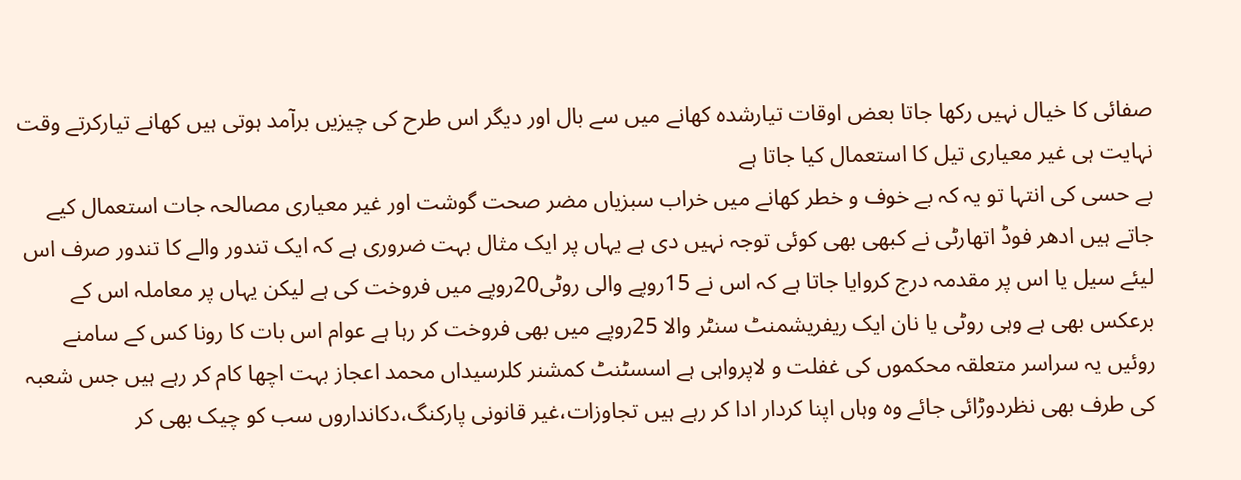صفائی کا خیال نہیں رکھا جاتا بعض اوقات تیارشدہ کھانے میں سے بال اور دیگر اس طرح کی چیزیں برآمد ہوتی ہیں کھانے تیارکرتے وقت نہایت ہی غیر معیاری تیل کا استعمال کیا جاتا ہے
بے حسی کی انتہا تو یہ کہ بے خوف و خطر کھانے میں خراب سبزیاں مضر صحت گوشت اور غیر معیاری مصالحہ جات استعمال کیے جاتے ہیں ادھر فوڈ اتھارٹی نے کبھی بھی کوئی توجہ نہیں دی ہے یہاں پر ایک مثال بہت ضروری ہے کہ ایک تندور والے کا تندور صرف اس لیئے سیل یا اس پر مقدمہ درج کروایا جاتا ہے کہ اس نے 15روپے والی روٹی20روپے میں فروخت کی ہے لیکن یہاں پر معاملہ اس کے برعکس بھی ہے وہی روٹی یا نان ایک ریفریشمنٹ سنٹر والا 25روپے میں بھی فروخت کر رہا ہے عوام اس بات کا رونا کس کے سامنے روئیں یہ سراسر متعلقہ محکموں کی غفلت و لاپرواہی ہے اسسٹنٹ کمشنر کلرسیداں محمد اعجاز بہت اچھا کام کر رہے ہیں جس شعبہ کی طرف بھی نظردوڑائی جائے وہ وہاں اپنا کردار ادا کر رہے ہیں تجاوزات،غیر قانونی پارکنگ،دکانداروں سب کو چیک بھی کر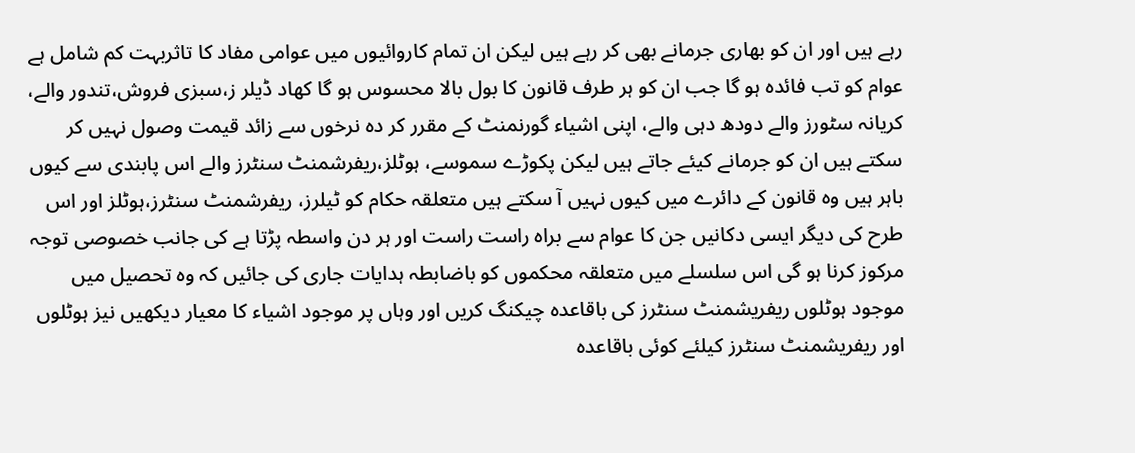رہے ہیں اور ان کو بھاری جرمانے بھی کر رہے ہیں لیکن ان تمام کاروائیوں میں عوامی مفاد کا تاثربہت کم شامل ہے عوام کو تب فائدہ ہو گا جب ان کو ہر طرف قانون کا بول بالا محسوس ہو گا کھاد ڈیلر ز،سبزی فروش،تندور والے، کریانہ سٹورز والے دودھ دہی والے، اپنی اشیاء گورنمنٹ کے مقرر کر دہ نرخوں سے زائد قیمت وصول نہیں کر سکتے ہیں ان کو جرمانے کیئے جاتے ہیں لیکن پکوڑے سموسے، ہوٹلز،ریفرشمنٹ سنٹرز والے اس پابندی سے کیوں باہر ہیں وہ قانون کے دائرے میں کیوں نہیں آ سکتے ہیں متعلقہ حکام کو ٹیلرز، ریفرشمنٹ سنٹرز،ہوٹلز اور اس طرح کی دیگر ایسی دکانیں جن کا عوام سے براہ راست راست اور ہر دن واسطہ پڑتا ہے کی جانب خصوصی توجہ مرکوز کرنا ہو گی اس سلسلے میں متعلقہ محکموں کو باضابطہ ہدایات جاری کی جائیں کہ وہ تحصیل میں موجود ہوٹلوں ریفریشمنٹ سنٹرز کی باقاعدہ چیکنگ کریں اور وہاں پر موجود اشیاء کا معیار دیکھیں نیز ہوٹلوں اور ریفریشمنٹ سنٹرز کیلئے کوئی باقاعدہ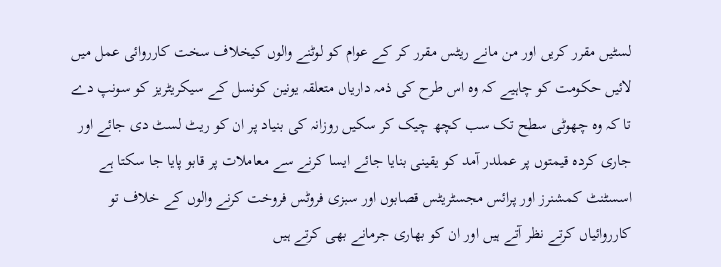لسٹیں مقرر کریں اور من مانے ریٹس مقرر کر کے عوام کو لوٹنے والوں کیخلاف سخت کارروائی عمل میں لائیں حکومت کو چاہیے کہ وہ اس طرح کی ذمہ داریاں متعلقہ یونین کونسل کے سیکریٹریز کو سونپ دے تا کہ وہ چھوٹی سطح تک سب کچھ چیک کر سکیں روزانہ کی بنیاد پر ان کو ریٹ لسٹ دی جائے اور جاری کردہ قیمتوں پر عملدر آمد کو یقینی بنایا جائے ایسا کرنے سے معاملات پر قابو پایا جا سکتا ہے اسسٹنٹ کمشنرز اور پرائس مجسٹریٹس قصابوں اور سبزی فروٹس فروخت کرنے والوں کے خلاف تو کارروائیاں کرتے نظر آتے ہیں اور ان کو بھاری جرمانے بھی کرتے ہیں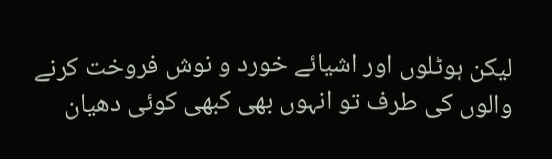لیکن ہوٹلوں اور اشیائے خورد و نوش فروخت کرنے والوں کی طرف تو انہوں بھی کبھی کوئی دھیان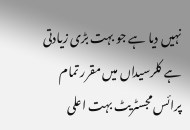نہیں دیا ہے جو بہت بڑی زیادتی ہے کلرسیداں میں مقرر تمام پرائس مجسٹریٹ بہت اعلی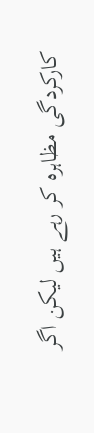کارکردگی مظاہرہ کر رہے ہیں لیکن اگر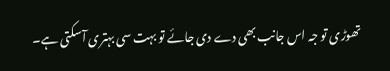تھوڑی تو جہ اس جانب بھی دے دی جائے تو بہت سی بہتری آسکتی ہے۔